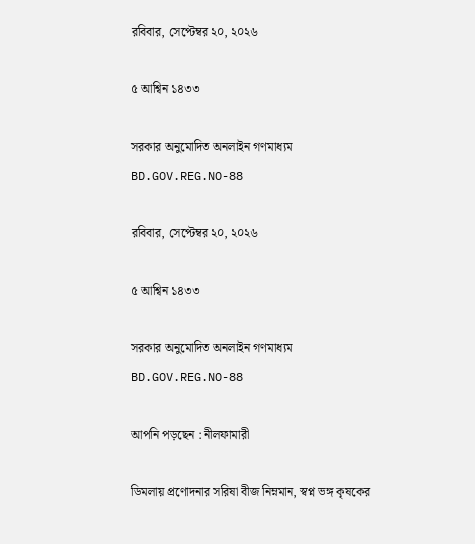রবিবার, সেপ্টেম্বর ২০, ২০২৬

৫ আশ্বিন ১৪৩৩

সরকার অনুমোদিত অনলাইন গণমাধ্যম
BD.GOV.REG.NO-88

রবিবার, সেপ্টেম্বর ২০, ২০২৬

৫ আশ্বিন ১৪৩৩

সরকার অনুমোদিত অনলাইন গণমাধ্যম
BD.GOV.REG.NO-88

আপনি পড়ছেন : নীলফামারী

ডিমলায় প্রণোদনার সরিষা বীজ নিম্নমান, স্বপ্ন ভঙ্গ কৃষকের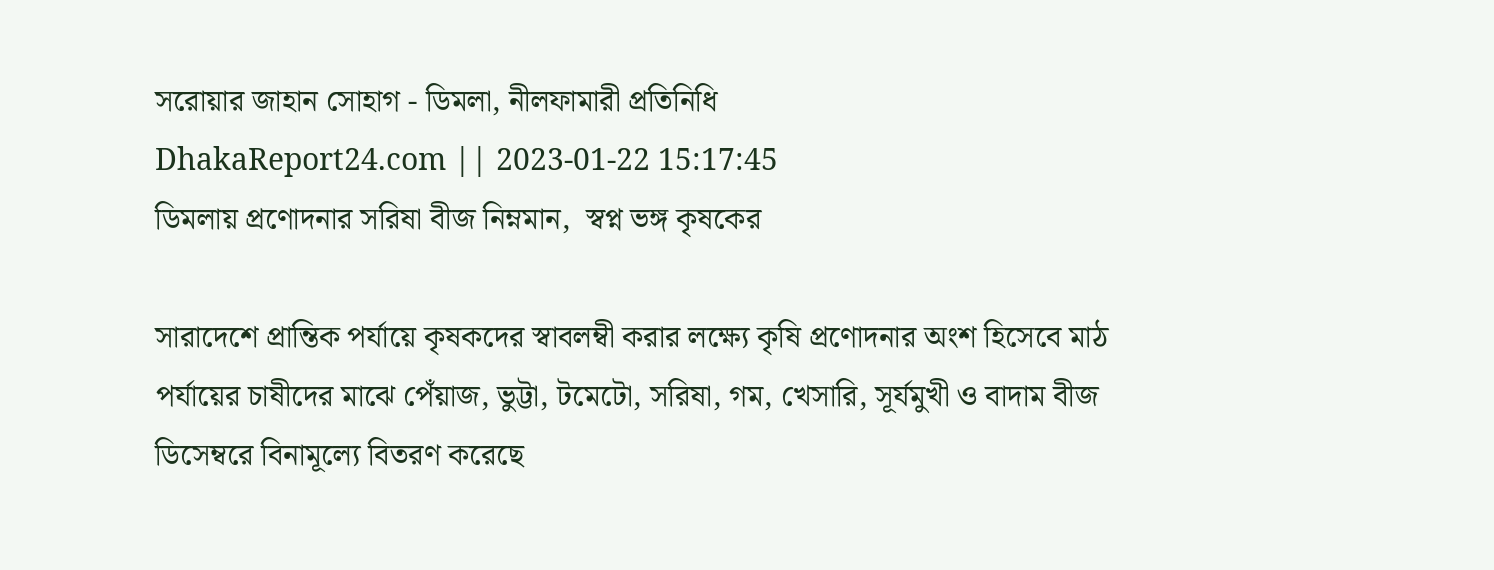সরোয়ার জাহান সোহাগ - ডিমলা, নীলফামারী প্রতিনিধি
DhakaReport24.com || 2023-01-22 15:17:45
ডিমলায় প্রণোদনার সরিষা বীজ নিম্নমান,  স্বপ্ন ভঙ্গ কৃষকের

সারাদেশে প্রান্তিক পর্যায়ে কৃষকদের স্বাবলম্বী করার লক্ষ্যে কৃষি প্রণোদনার অংশ হিসেবে মাঠ পর্যায়ের চাষীদের মাঝে পেঁয়াজ, ভুট্টা, টমেটো, সরিষা, গম, খেসারি, সূর্যমুখী ও বাদাম বীজ ডিসেম্বরে বিনামূল্যে বিতরণ করেছে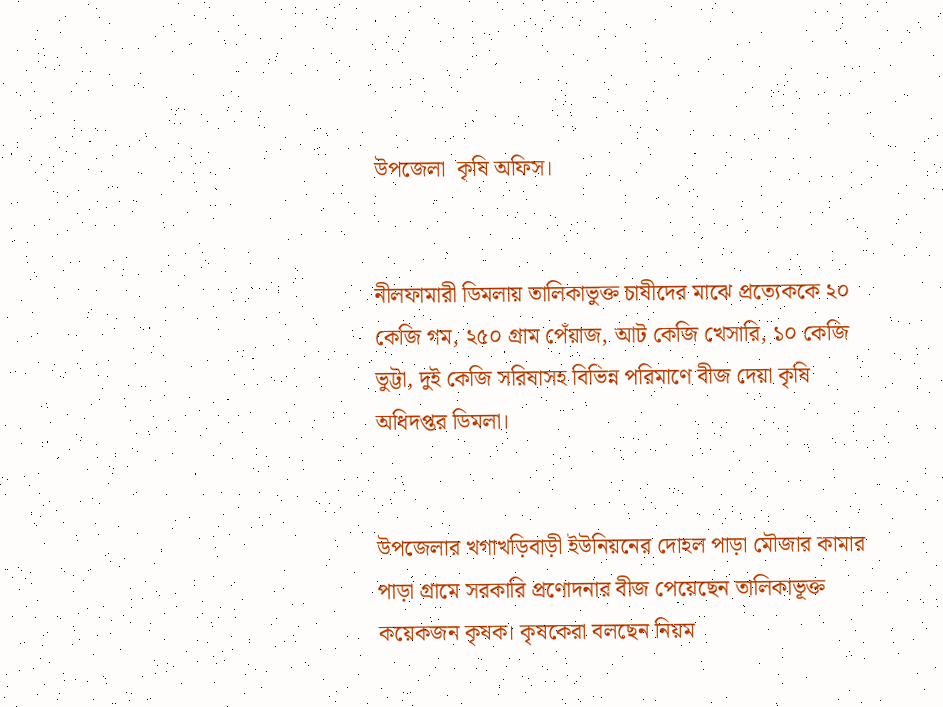উপজেলা  কৃষি অফিস।


নীলফামারী ডিমলায় তালিকাভুক্ত চাষীদের মাঝে প্রত্যেককে ২০ কেজি গম, ২৫০ গ্রাম পেঁয়াজ, আট কেজি খেসারি, ১০ কেজি ভুট্টা, দুই কেজি সরিষাসহ বিভিন্ন পরিমাণে বীজ দেয়া কৃষি অধিদপ্তর ডিমলা।


উপজেলার খগাখড়িবাড়ী ইউনিয়নের দোহল পাড়া মৌজার কামার পাড়া গ্রামে সরকারি প্রণোদনার বীজ পেয়েছেন তালিকাভূক্ত কয়েকজন কৃষক। কৃষকেরা বলছেন নিয়ম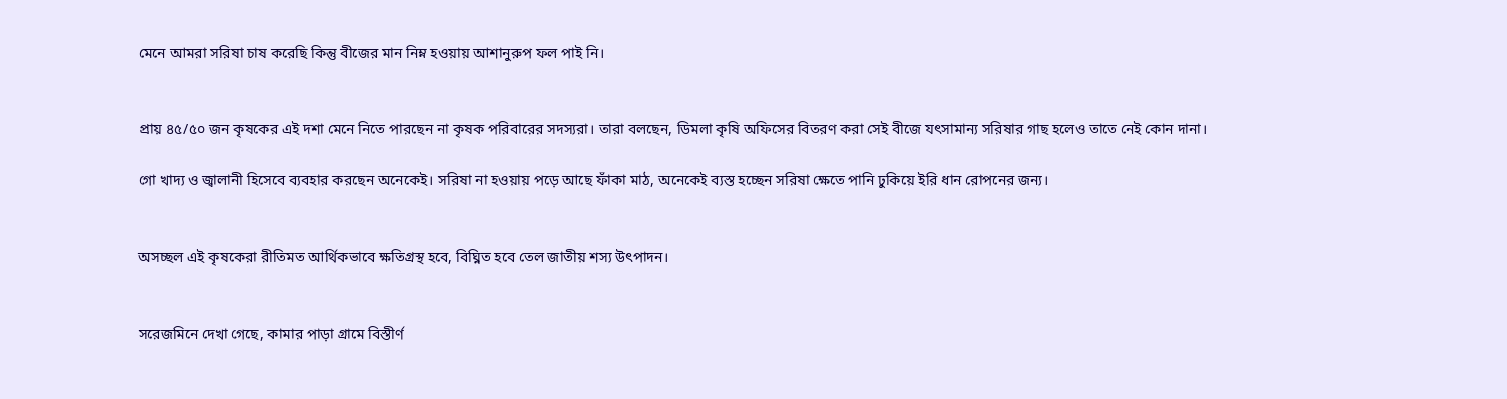মেনে আমরা সরিষা চাষ করেছি কিন্তু বীজের মান নিম্ন হওয়ায় আশানুরুপ ফল পাই নি।


প্রায় ৪৫/৫০ জন কৃষকের এই দশা মেনে নিতে পারছেন না কৃষক পরিবারের সদস্যরা। তারা বলছেন, ডিমলা কৃষি অফিসের বিতরণ করা সেই বীজে যৎসামান্য সরিষার গাছ হলেও তাতে নেই কোন দানা।

গো খাদ্য ও জ্বালানী হিসেবে ব্যবহার করছেন অনেকেই। সরিষা না হওয়ায় পড়ে আছে ফাঁকা মাঠ, অনেকেই ব্যস্ত হচ্ছেন সরিষা ক্ষেতে পানি ঢুকিয়ে ইরি ধান রোপনের জন্য।


অসচ্ছল এই কৃষকেরা রীতিমত আর্থিকভাবে ক্ষতিগ্রস্থ হবে, বিঘ্নিত হবে তেল জাতীয় শস্য উৎপাদন।


সরেজমিনে দেখা গেছে, কামার পাড়া গ্রামে বিস্তীর্ণ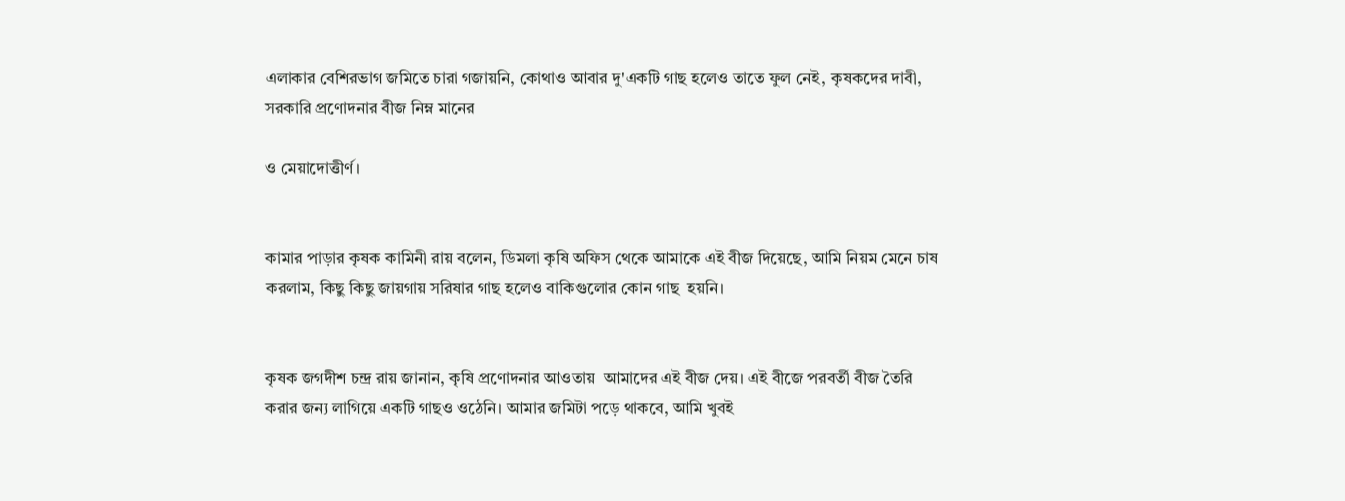এলাকার বেশিরভাগ জমিতে চারা গজায়নি, কোথাও আবার দু'একটি গাছ হলেও তাতে ফুল নেই, কৃষকদের দাবী, সরকারি প্রণোদনার বীজ নিম্ন মানের

ও মেয়াদোত্তীর্ণ।


কামার পাড়ার কৃষক কামিনী রায় বলেন, ডিমলা কৃষি অফিস থেকে আমাকে এই বীজ দিয়েছে, আমি নিয়ম মেনে চাষ করলাম, কিছু কিছু জায়গায় সরিষার গাছ হলেও বাকিগুলোর কোন গাছ  হয়নি।


কৃষক জগদীশ চন্দ্র রায় জানান, কৃষি প্রণোদনার আওতায়  আমাদের এই বীজ দেয়। এই বীজে পরবর্তী বীজ তৈরি করার জন্য লাগিয়ে একটি গাছও ওঠেনি। আমার জমিটা পড়ে থাকবে, আমি খুবই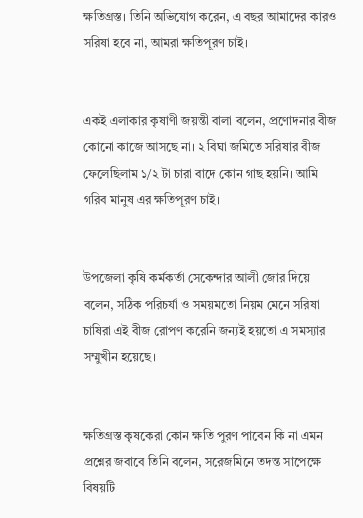ক্ষতিগ্রস্ত। তিনি অভিযোগ করেন, এ বছর আমাদের কারও সরিষা হবে না, আমরা ক্ষতিপূরণ চাই।


একই এলাকার কৃষাণী জয়ন্তী বালা বলেন, প্রণোদনার বীজ কোনো কাজে আসছে না। ২ বিঘা জমিতে সরিষার বীজ ফেলেছিলাম ১/২ টা চারা বাদে কোন গাছ হয়নি। আমি গরিব মানুষ এর ক্ষতিপূরণ চাই।


উপজেলা কৃষি কর্মকর্তা সেকেন্দার আলী জোর দিয়ে  বলেন, সঠিক পরিচর্যা ও সময়মতো নিয়ম মেনে সরিষা চাষিরা এই বীজ রোপণ করেনি জন্যই হয়তো এ সমস্যার সম্মুখীন হয়েছে।


ক্ষতিগ্রস্ত কৃষকেরা কোন ক্ষতি পুরণ পাবেন কি না এমন প্রশ্নের জবাবে তিনি বলেন, সরেজমিনে তদন্ত সাপেক্ষে বিষয়টি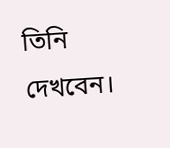তিনি দেখবেন।